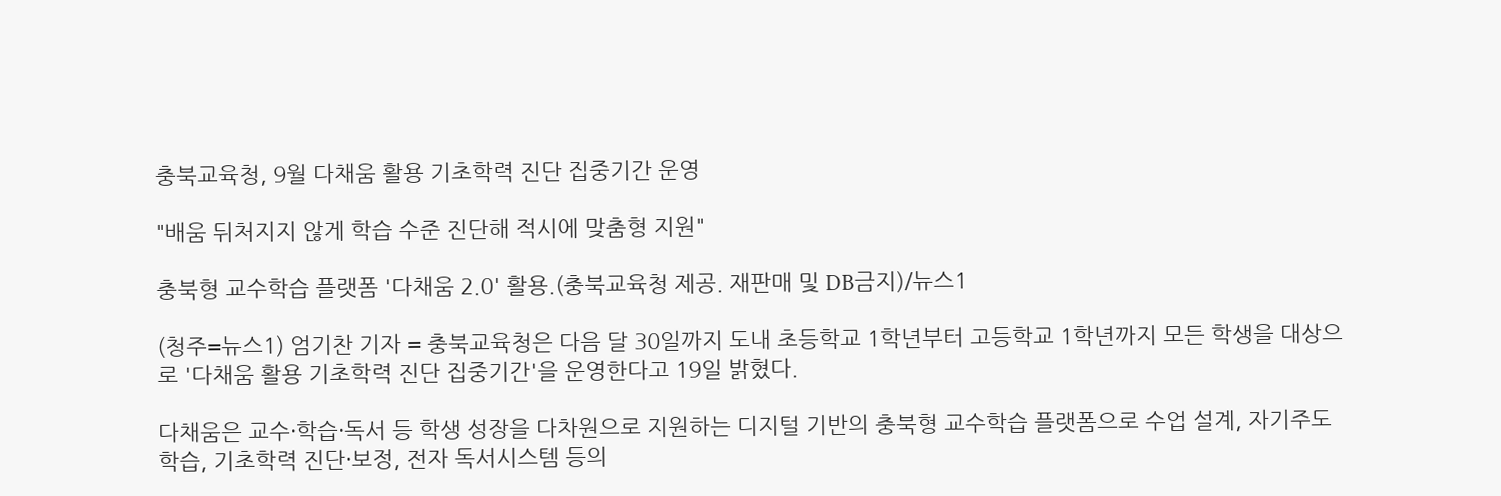충북교육청, 9월 다채움 활용 기초학력 진단 집중기간 운영

"배움 뒤처지지 않게 학습 수준 진단해 적시에 맞춤형 지원"

충북형 교수학습 플랫폼 '다채움 2.0' 활용.(충북교육청 제공. 재판매 및 DB금지)/뉴스1

(청주=뉴스1) 엄기찬 기자 = 충북교육청은 다음 달 30일까지 도내 초등학교 1학년부터 고등학교 1학년까지 모든 학생을 대상으로 '다채움 활용 기초학력 진단 집중기간'을 운영한다고 19일 밝혔다.

다채움은 교수·학습·독서 등 학생 성장을 다차원으로 지원하는 디지털 기반의 충북형 교수학습 플랫폼으로 수업 설계, 자기주도학습, 기초학력 진단·보정, 전자 독서시스템 등의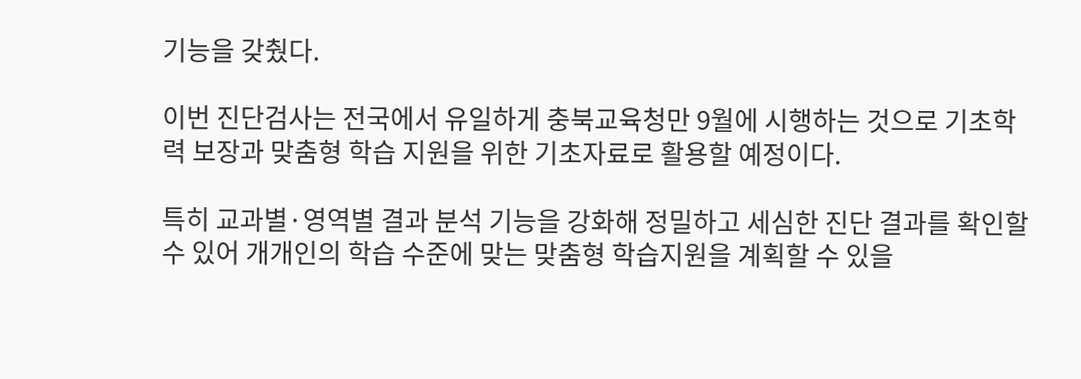기능을 갖췄다.

이번 진단검사는 전국에서 유일하게 충북교육청만 9월에 시행하는 것으로 기초학력 보장과 맞춤형 학습 지원을 위한 기초자료로 활용할 예정이다.

특히 교과별·영역별 결과 분석 기능을 강화해 정밀하고 세심한 진단 결과를 확인할 수 있어 개개인의 학습 수준에 맞는 맞춤형 학습지원을 계획할 수 있을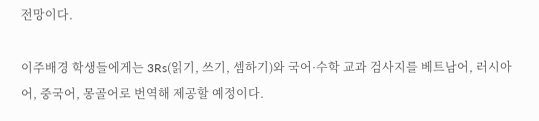전망이다.

이주배경 학생들에게는 3Rs(읽기, 쓰기, 셈하기)와 국어·수학 교과 검사지를 베트남어, 러시아어, 중국어, 몽골어로 번역해 제공할 예정이다.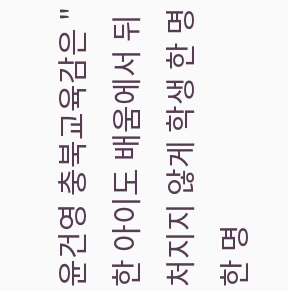윤건영 충북교육감은 "한 아이도 배움에서 뒤처지지 않게 학생 한 명 한 명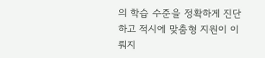의 학습 수준을 정확하게 진단하고 적시에 맞춤형 지원이 이뤄지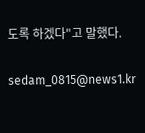도록 하겠다"고 말했다.

sedam_0815@news1.kr